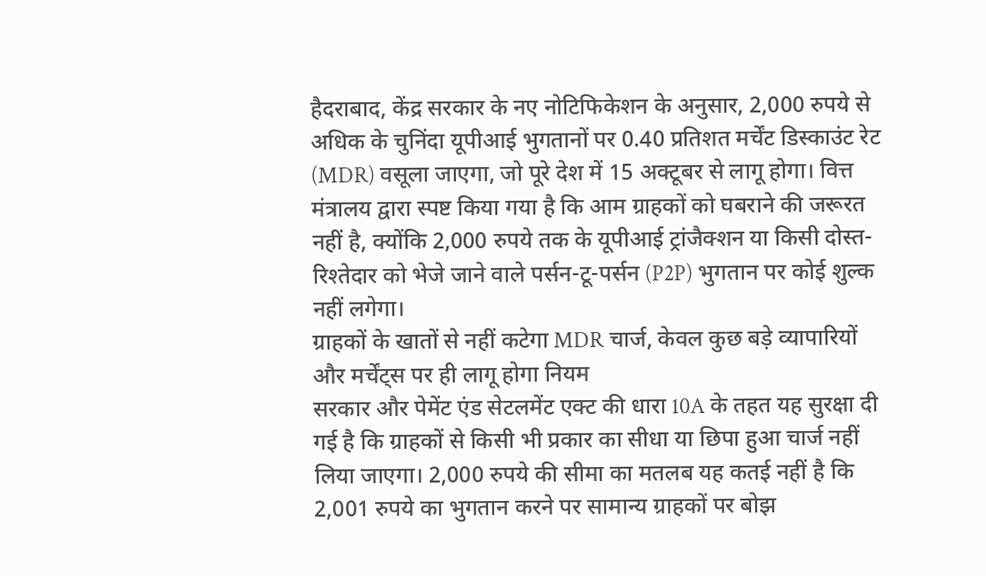हैदराबाद, केंद्र सरकार के नए नोटिफिकेशन के अनुसार, 2,000 रुपये से अधिक के चुनिंदा यूपीआई भुगतानों पर 0.40 प्रतिशत मर्चेंट डिस्काउंट रेट (MDR) वसूला जाएगा, जो पूरे देश में 15 अक्टूबर से लागू होगा। वित्त मंत्रालय द्वारा स्पष्ट किया गया है कि आम ग्राहकों को घबराने की जरूरत नहीं है, क्योंकि 2,000 रुपये तक के यूपीआई ट्रांजैक्शन या किसी दोस्त-रिश्तेदार को भेजे जाने वाले पर्सन-टू-पर्सन (P2P) भुगतान पर कोई शुल्क नहीं लगेगा।
ग्राहकों के खातों से नहीं कटेगा MDR चार्ज, केवल कुछ बड़े व्यापारियों और मर्चेंट्स पर ही लागू होगा नियम
सरकार और पेमेंट एंड सेटलमेंट एक्ट की धारा 10A के तहत यह सुरक्षा दी गई है कि ग्राहकों से किसी भी प्रकार का सीधा या छिपा हुआ चार्ज नहीं लिया जाएगा। 2,000 रुपये की सीमा का मतलब यह कतई नहीं है कि 2,001 रुपये का भुगतान करने पर सामान्य ग्राहकों पर बोझ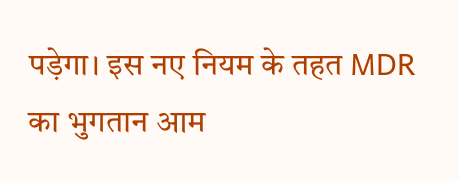पड़ेगा। इस नए नियम के तहत MDR का भुगतान आम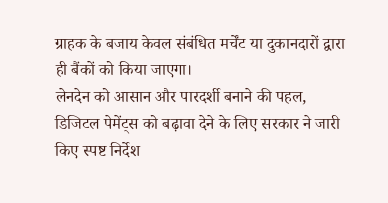ग्राहक के बजाय केवल संबंधित मर्चेंट या दुकानदारों द्वारा ही बैंकों को किया जाएगा।
लेनदेन को आसान और पारदर्शी बनाने की पहल, डिजिटल पेमेंट्स को बढ़ावा देने के लिए सरकार ने जारी किए स्पष्ट निर्देश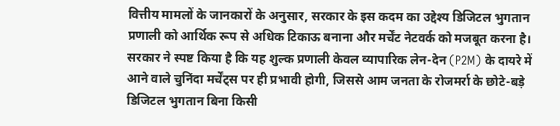वित्तीय मामलों के जानकारों के अनुसार, सरकार के इस कदम का उद्देश्य डिजिटल भुगतान प्रणाली को आर्थिक रूप से अधिक टिकाऊ बनाना और मर्चेंट नेटवर्क को मजबूत करना है। सरकार ने स्पष्ट किया है कि यह शुल्क प्रणाली केवल व्यापारिक लेन-देन (P2M) के दायरे में आने वाले चुनिंदा मर्चेंट्स पर ही प्रभावी होगी, जिससे आम जनता के रोजमर्रा के छोटे-बड़े डिजिटल भुगतान बिना किसी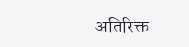अतिरिक्त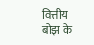वित्तीय बोझ के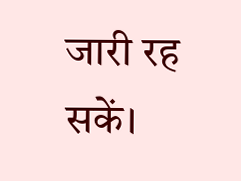जारी रह सकें।